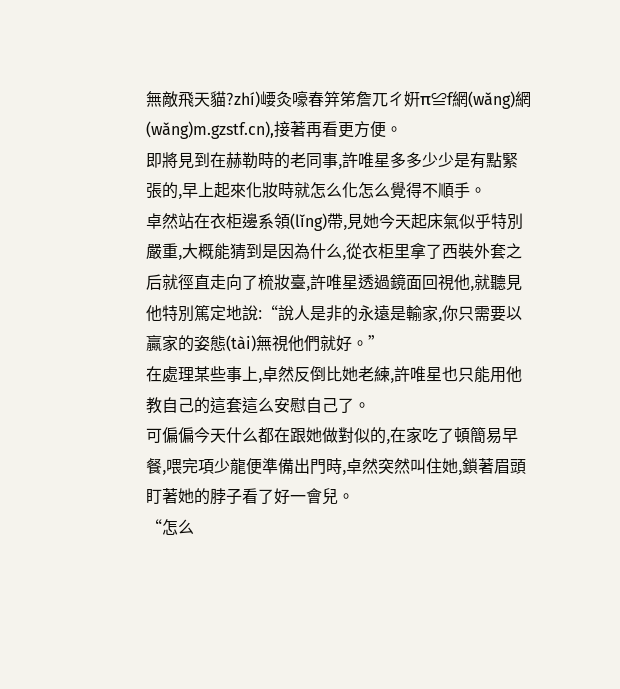無敵飛天貓?zhí)崾灸嚎春笄笫詹兀ㄔ姸π≌f網(wǎng)網(wǎng)m.gzstf.cn),接著再看更方便。
即將見到在赫勒時的老同事,許唯星多多少少是有點緊張的,早上起來化妝時就怎么化怎么覺得不順手。
卓然站在衣柜邊系領(lǐng)帶,見她今天起床氣似乎特別嚴重,大概能猜到是因為什么,從衣柜里拿了西裝外套之后就徑直走向了梳妝臺,許唯星透過鏡面回視他,就聽見他特別篤定地說:“說人是非的永遠是輸家,你只需要以贏家的姿態(tài)無視他們就好。”
在處理某些事上,卓然反倒比她老練,許唯星也只能用他教自己的這套這么安慰自己了。
可偏偏今天什么都在跟她做對似的,在家吃了頓簡易早餐,喂完項少龍便準備出門時,卓然突然叫住她,鎖著眉頭盯著她的脖子看了好一會兒。
“怎么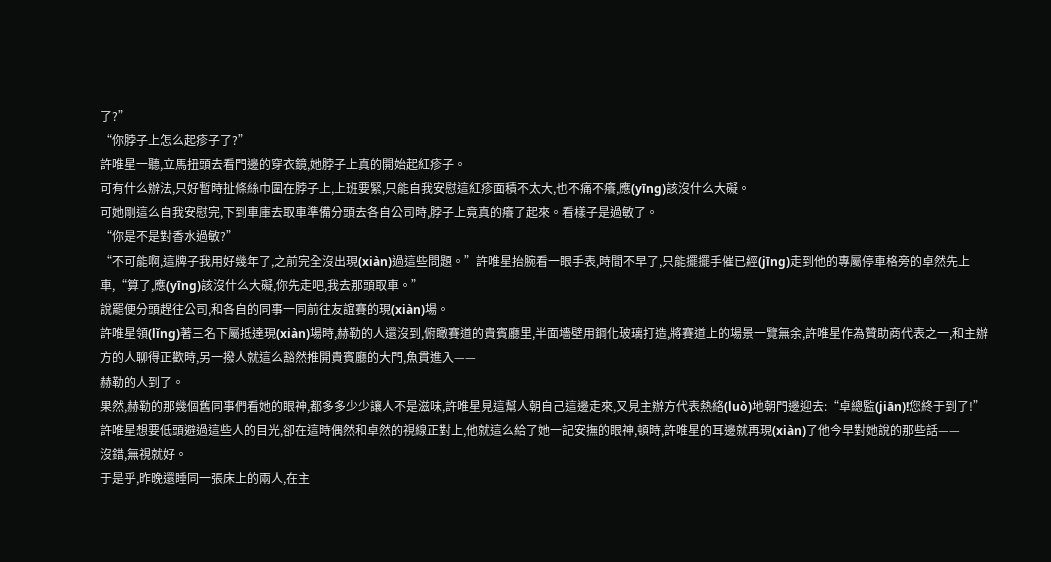了?”
“你脖子上怎么起疹子了?”
許唯星一聽,立馬扭頭去看門邊的穿衣鏡,她脖子上真的開始起紅疹子。
可有什么辦法,只好暫時扯條絲巾圍在脖子上,上班要緊,只能自我安慰這紅疹面積不太大,也不痛不癢,應(yīng)該沒什么大礙。
可她剛這么自我安慰完,下到車庫去取車準備分頭去各自公司時,脖子上竟真的癢了起來。看樣子是過敏了。
“你是不是對香水過敏?”
“不可能啊,這牌子我用好幾年了,之前完全沒出現(xiàn)過這些問題。”許唯星抬腕看一眼手表,時間不早了,只能擺擺手催已經(jīng)走到他的專屬停車格旁的卓然先上車,“算了,應(yīng)該沒什么大礙,你先走吧,我去那頭取車。”
說罷便分頭趕往公司,和各自的同事一同前往友誼賽的現(xiàn)場。
許唯星領(lǐng)著三名下屬抵達現(xiàn)場時,赫勒的人還沒到,俯瞰賽道的貴賓廳里,半面墻壁用鋼化玻璃打造,將賽道上的場景一覽無余,許唯星作為贊助商代表之一,和主辦方的人聊得正歡時,另一撥人就這么豁然推開貴賓廳的大門,魚貫進入——
赫勒的人到了。
果然,赫勒的那幾個舊同事們看她的眼神,都多多少少讓人不是滋味,許唯星見這幫人朝自己這邊走來,又見主辦方代表熱絡(luò)地朝門邊迎去:“卓總監(jiān)!您終于到了!”
許唯星想要低頭避過這些人的目光,卻在這時偶然和卓然的視線正對上,他就這么給了她一記安撫的眼神,頓時,許唯星的耳邊就再現(xiàn)了他今早對她說的那些話——
沒錯,無視就好。
于是乎,昨晚還睡同一張床上的兩人,在主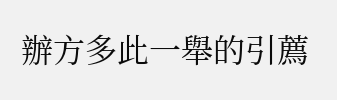辦方多此一舉的引薦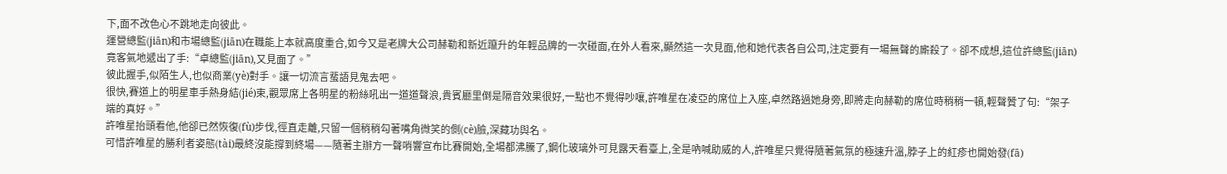下,面不改色心不跳地走向彼此。
運營總監(jiān)和市場總監(jiān)在職能上本就高度重合,如今又是老牌大公司赫勒和新近躥升的年輕品牌的一次碰面,在外人看來,顯然這一次見面,他和她代表各自公司,注定要有一場無聲的廝殺了。卻不成想,這位許總監(jiān)竟客氣地遞出了手:“卓總監(jiān),又見面了。”
彼此握手,似陌生人,也似商業(yè)對手。讓一切流言蜚語見鬼去吧。
很快,賽道上的明星車手熱身結(jié)束,觀眾席上各明星的粉絲吼出一道道聲浪,貴賓廳里倒是隔音效果很好,一點也不覺得吵嚷,許唯星在凌亞的席位上入座,卓然路過她身旁,即將走向赫勒的席位時稍稍一頓,輕聲贊了句:“架子端的真好。”
許唯星抬頭看他,他卻已然恢復(fù)步伐,徑直走離,只留一個稍稍勾著嘴角微笑的側(cè)臉,深藏功與名。
可惜許唯星的勝利者姿態(tài)最終沒能撐到終場——隨著主辦方一聲哨響宣布比賽開始,全場都沸騰了,鋼化玻璃外可見露天看臺上,全是吶喊助威的人,許唯星只覺得隨著氣氛的極速升溫,脖子上的紅疹也開始發(fā)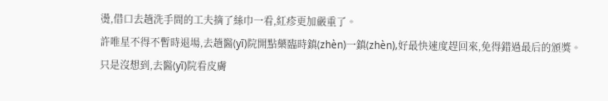燙,借口去趟洗手間的工夫摘了絲巾一看,紅疹更加嚴重了。
許唯星不得不暫時退場,去趟醫(yī)院開點藥臨時鎮(zhèn)一鎮(zhèn),好最快速度趕回來,免得錯過最后的頒獎。
只是沒想到,去醫(yī)院看皮膚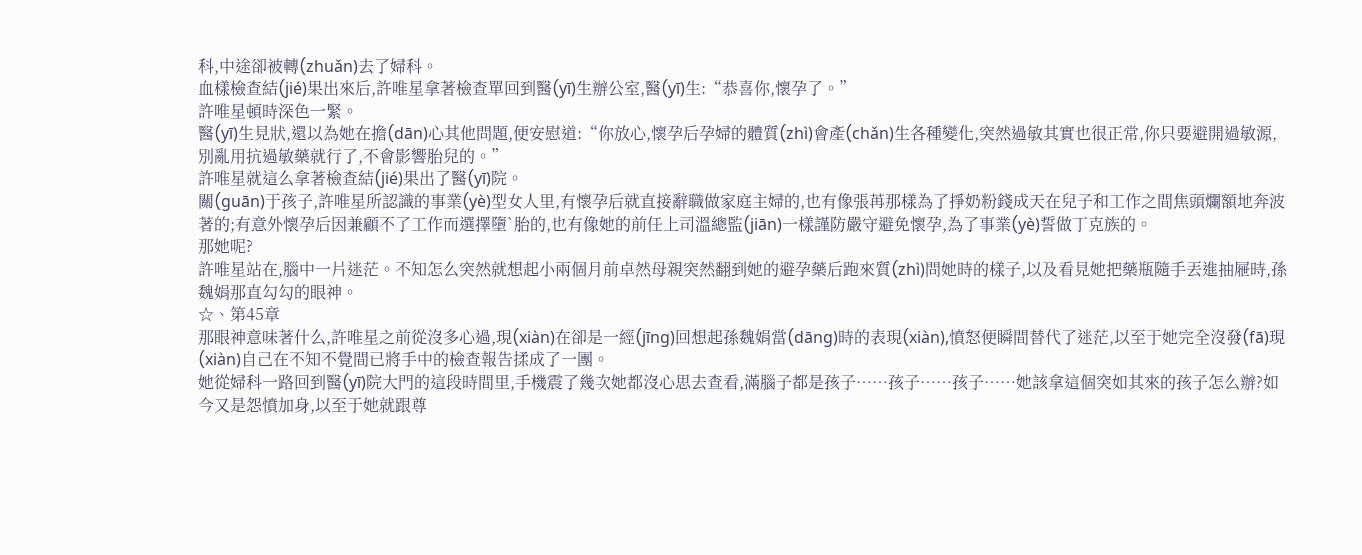科,中途卻被轉(zhuǎn)去了婦科。
血樣檢查結(jié)果出來后,許唯星拿著檢查單回到醫(yī)生辦公室,醫(yī)生:“恭喜你,懷孕了。”
許唯星頓時深色一緊。
醫(yī)生見狀,還以為她在擔(dān)心其他問題,便安慰道:“你放心,懷孕后孕婦的體質(zhì)會產(chǎn)生各種變化,突然過敏其實也很正常,你只要避開過敏源,別亂用抗過敏藥就行了,不會影響胎兒的。”
許唯星就這么拿著檢查結(jié)果出了醫(yī)院。
關(guān)于孩子,許唯星所認識的事業(yè)型女人里,有懷孕后就直接辭職做家庭主婦的,也有像張苒那樣為了掙奶粉錢成天在兒子和工作之間焦頭爛額地奔波著的;有意外懷孕后因兼顧不了工作而選擇墮`胎的,也有像她的前任上司溫總監(jiān)一樣謹防嚴守避免懷孕,為了事業(yè)誓做丁克族的。
那她呢?
許唯星站在,腦中一片迷茫。不知怎么突然就想起小兩個月前卓然母親突然翻到她的避孕藥后跑來質(zhì)問她時的樣子,以及看見她把藥瓶隨手丟進抽屜時,孫魏娟那直勾勾的眼神。
☆、第45章
那眼神意味著什么,許唯星之前從沒多心過,現(xiàn)在卻是一經(jīng)回想起孫魏娟當(dāng)時的表現(xiàn),憤怒便瞬間替代了迷茫,以至于她完全沒發(fā)現(xiàn)自己在不知不覺間已將手中的檢查報告揉成了一團。
她從婦科一路回到醫(yī)院大門的這段時間里,手機震了幾次她都沒心思去查看,滿腦子都是孩子……孩子……孩子……她該拿這個突如其來的孩子怎么辦?如今又是怨憤加身,以至于她就跟尊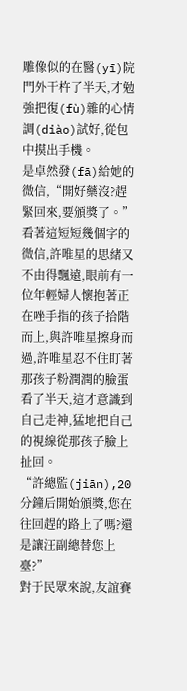雕像似的在醫(yī)院門外干杵了半天,才勉強把復(fù)雜的心情調(diào)試好,從包中摸出手機。
是卓然發(fā)給她的微信,“開好藥沒?趕緊回來,要頒獎了。”
看著這短短幾個字的微信,許唯星的思緒又不由得飄遠,眼前有一位年輕婦人懷抱著正在唑手指的孩子拾階而上,與許唯星擦身而過,許唯星忍不住盯著那孩子粉潤潤的臉蛋看了半天,這才意識到自己走神,猛地把自己的視線從那孩子臉上扯回。
“許總監(jiān),20分鐘后開始頒獎,您在往回趕的路上了嗎?還是讓汪副總替您上臺?”
對于民眾來說,友誼賽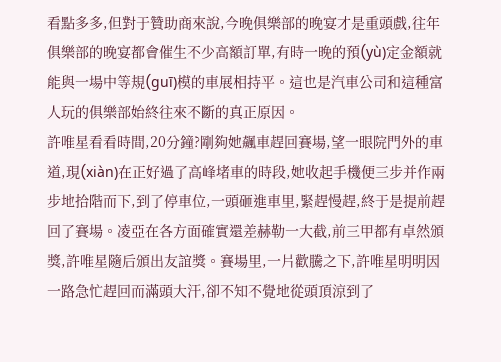看點多多,但對于贊助商來說,今晚俱樂部的晚宴才是重頭戲,往年俱樂部的晚宴都會催生不少高額訂單,有時一晚的預(yù)定金額就能與一場中等規(guī)模的車展相持平。這也是汽車公司和這種富人玩的俱樂部始終往來不斷的真正原因。
許唯星看看時間,20分鐘?剛夠她飆車趕回賽場,望一眼院門外的車道,現(xiàn)在正好過了高峰堵車的時段,她收起手機便三步并作兩步地拾階而下,到了停車位,一頭砸進車里,緊趕慢趕,終于是提前趕回了賽場。凌亞在各方面確實還差赫勒一大截,前三甲都有卓然頒獎,許唯星隨后頒出友誼獎。賽場里,一片歡騰之下,許唯星明明因一路急忙趕回而滿頭大汗,卻不知不覺地從頭頂涼到了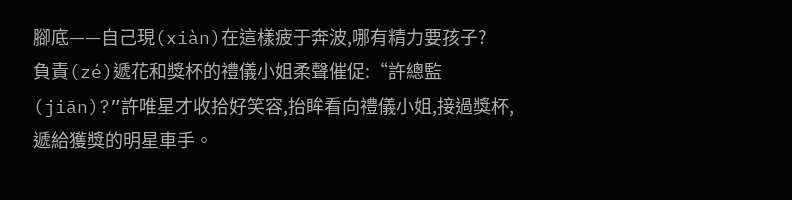腳底——自己現(xiàn)在這樣疲于奔波,哪有精力要孩子?
負責(zé)遞花和獎杯的禮儀小姐柔聲催促:“許總監(jiān)?”許唯星才收拾好笑容,抬眸看向禮儀小姐,接過獎杯,遞給獲獎的明星車手。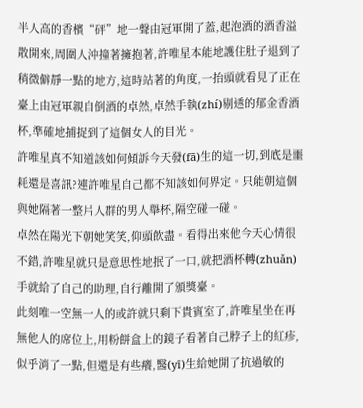半人高的香檳“砰”地一聲由冠軍開了蓋,起泡酒的酒香溢散開來,周圍人沖撞著擁抱著,許唯星本能地護住肚子退到了稍微僻靜一點的地方,這時站著的角度,一抬頭就看見了正在臺上由冠軍親自倒酒的卓然,卓然手執(zhí)剔透的郁金香酒杯,準確地捕捉到了這個女人的目光。
許唯星真不知道該如何傾訴今天發(fā)生的這一切,到底是噩耗還是喜訊?連許唯星自己都不知該如何界定。只能朝這個與她隔著一整片人群的男人舉杯,隔空碰一碰。
卓然在陽光下朝她笑笑,仰頭飲盡。看得出來他今天心情很不錯,許唯星就只是意思性地抿了一口,就把酒杯轉(zhuǎn)手就給了自己的助理,自行離開了頒獎臺。
此刻唯一空無一人的或許就只剩下貴賓室了,許唯星坐在再無他人的席位上,用粉餅盒上的鏡子看著自己脖子上的紅疹,似乎消了一點,但還是有些癢,醫(yī)生給她開了抗過敏的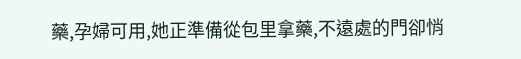藥,孕婦可用,她正準備從包里拿藥,不遠處的門卻悄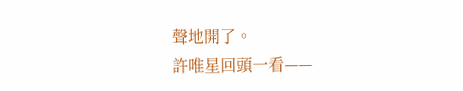聲地開了。
許唯星回頭一看——